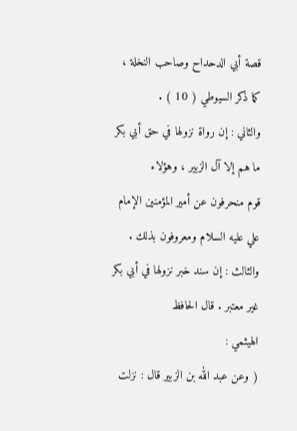قصة أبي الدحداح وصاحب النخلة ، كما ذكر السيوطي ( 10 ) .
والثاني : إن رواة نزولها في حق أبي بكر ما هم إلا آل الزبير ، وهؤلاء
قوم منحرفون عن أمير المؤمنين الإمام علي عليه السلام ومعروفون بذلك .
والثالث : إن سند خبر نزولها في أبي بكر غير معتبر . قال الحافظ
الهيثمي :
( وعن عبد الله بن الزبير قال : نزلت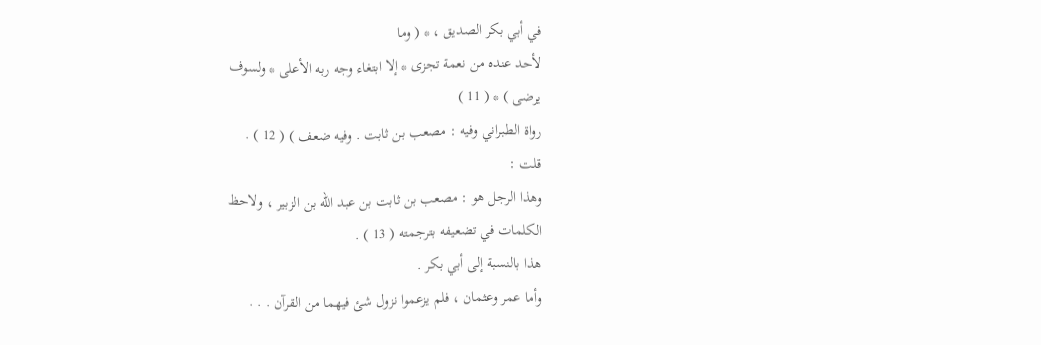في أبي بكر الصديق ، * ( وما
لأحد عنده من نعمة تجزى * إلا ابتغاء وجه ربه الأعلى * ولسوف
يرضى ) * ( 11 )
رواة الطبراني وفيه : مصعب بن ثابت . وفيه ضعف ) ( 12 ) .
قلت :
وهذا الرجل هو : مصعب بن ثابت بن عبد الله بن الزبير ، ولاحظ
الكلمات في تضعيفه بترجمته ( 13 ) .
هذا بالنسبة إلى أبي بكر .
وأما عمر وعثمان ، فلم يزعموا نزول شئ فيهما من القرآن . . .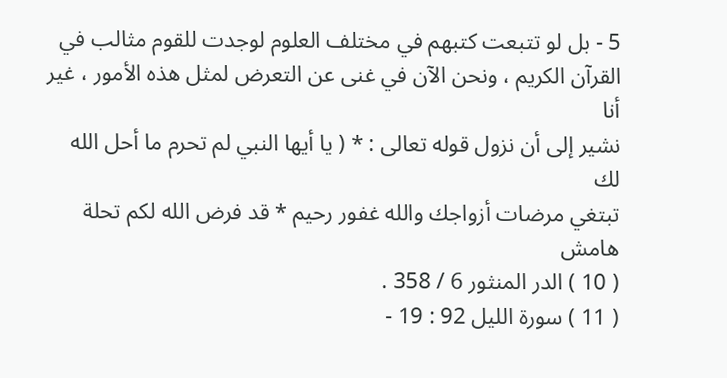5 - بل لو تتبعت كتبهم في مختلف العلوم لوجدت للقوم مثالب في
القرآن الكريم ، ونحن الآن في غنى عن التعرض لمثل هذه الأمور ، غير أنا
نشير إلى أن نزول قوله تعالى : * ( يا أيها النبي لم تحرم ما أحل الله لك
تبتغي مرضات أزواجك والله غفور رحيم * قد فرض الله لكم تحلة
هامش
( 10 ) الدر المنثور 6 / 358 .
( 11 ) سورة الليل 92 : 19 -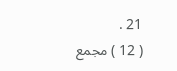21 .
( 12 ) مجمع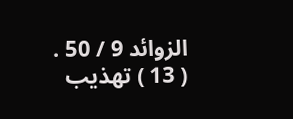الزوائد 9 / 50 .
( 13 ) تهذيب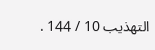التهذيب 10 / 144 .